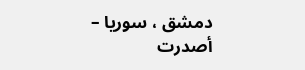دمشق ، سوريا – أصدرت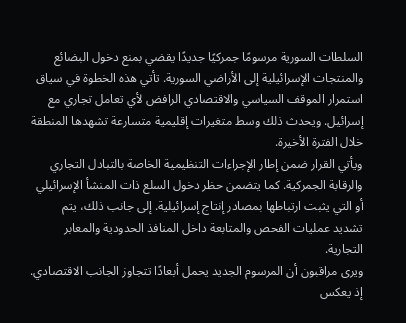السلطات السورية مرسومًا جمركيًا جديدًا يقضي بمنع دخول البضائع والمنتجات الإسرائيلية إلى الأراضي السورية. تأتي هذه الخطوة في سياق استمرار الموقف السياسي والاقتصادي الرافض لأي تعامل تجاري مع إسرائيل. ويحدث ذلك وسط متغيرات إقليمية متسارعة تشهدها المنطقة خلال الفترة الأخيرة.
ويأتي القرار ضمن إطار الإجراءات التنظيمية الخاصة بالتبادل التجاري والرقابة الجمركية. كما يتضمن حظر دخول السلع ذات المنشأ الإسرائيلي أو التي يثبت ارتباطها بمصادر إنتاج إسرائيلية. إلى جانب ذلك، يتم تشديد عمليات الفحص والمتابعة داخل المنافذ الحدودية والمعابر التجارية.
ويرى مراقبون أن المرسوم الجديد يحمل أبعادًا تتجاوز الجانب الاقتصادي. إذ يعكس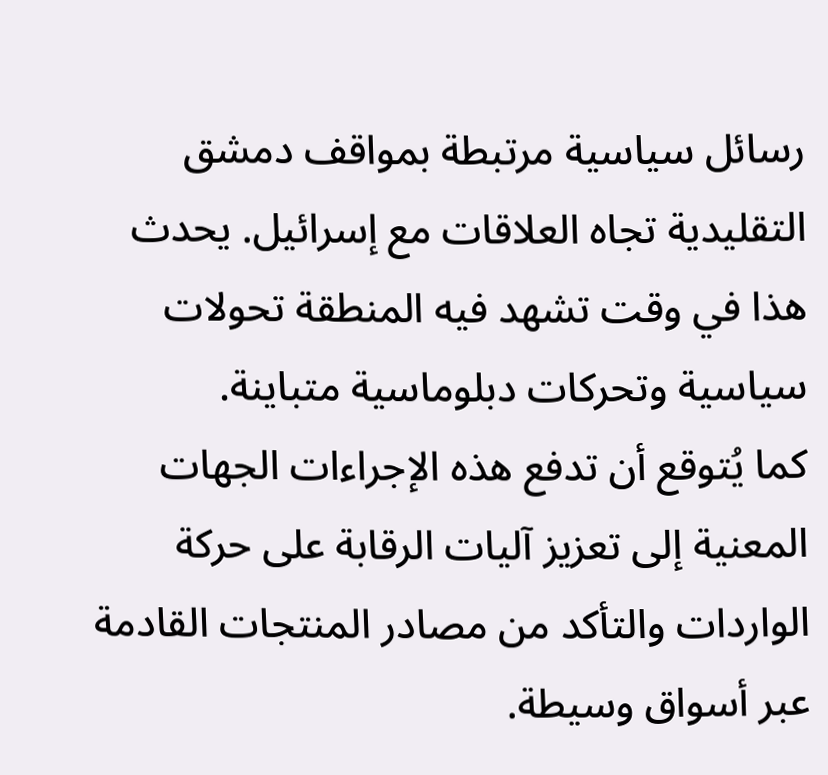رسائل سياسية مرتبطة بمواقف دمشق التقليدية تجاه العلاقات مع إسرائيل. يحدث هذا في وقت تشهد فيه المنطقة تحولات سياسية وتحركات دبلوماسية متباينة.
كما يُتوقع أن تدفع هذه الإجراءات الجهات المعنية إلى تعزيز آليات الرقابة على حركة الواردات والتأكد من مصادر المنتجات القادمة عبر أسواق وسيطة.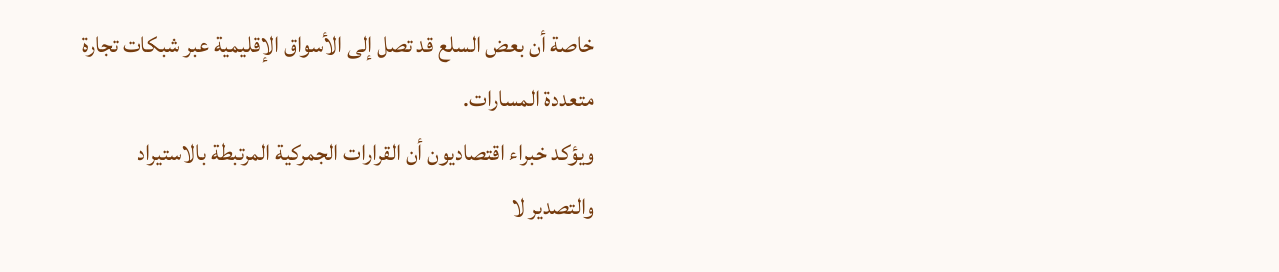خاصة أن بعض السلع قد تصل إلى الأسواق الإقليمية عبر شبكات تجارة متعددة المسارات.
ويؤكد خبراء اقتصاديون أن القرارات الجمركية المرتبطة بالاستيراد والتصدير لا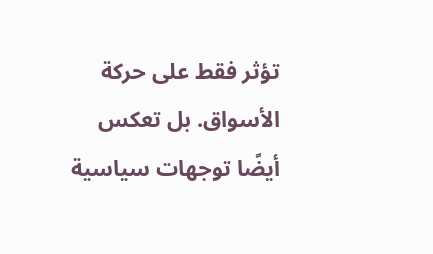تؤثر فقط على حركة الأسواق. بل تعكس أيضًا توجهات سياسية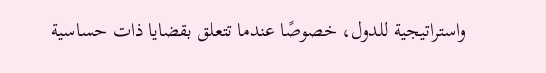واستراتيجية للدول، خصوصًا عندما تتعلق بقضايا ذات حساسية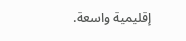إقليمية واسعة.